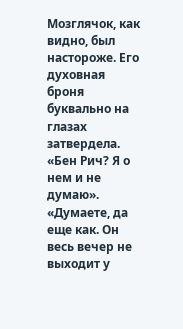Мозглячок, как видно, был настороже. Его духовная броня буквально на глазах затвердела.
«Бен Рич? Я о нем и не думаю».
«Думаете, да еще как. Он весь вечер не выходит у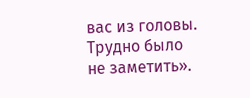вас из головы. Трудно было не заметить».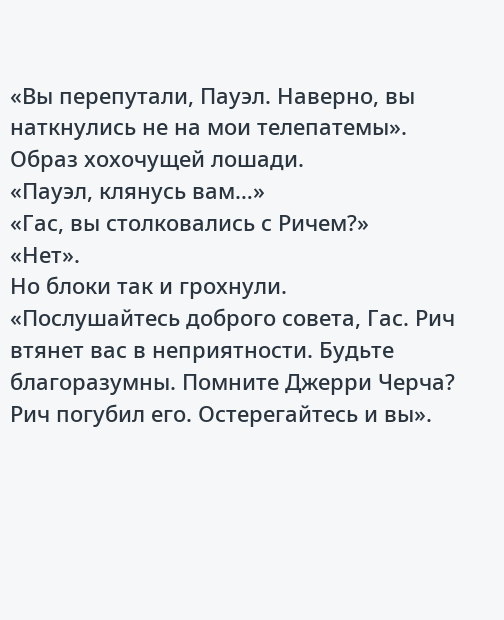«Вы перепутали, Пауэл. Наверно, вы наткнулись не на мои телепатемы».
Образ хохочущей лошади.
«Пауэл, клянусь вам…»
«Гас, вы столковались с Ричем?»
«Нет».
Но блоки так и грохнули.
«Послушайтесь доброго совета, Гас. Рич втянет вас в неприятности. Будьте благоразумны. Помните Джерри Черча? Рич погубил его. Остерегайтесь и вы».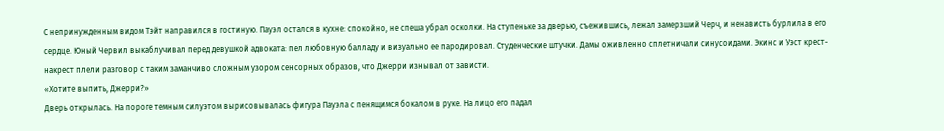С непринужденным видом Тэйт направился в гостиную. Пауэл остался в кухне: спокойно, не спеша убрал осколки. На ступеньке за дверью, съежившись, лежал замерзший Черч, и ненависть бурлила в его сердце. Юный Червил выкаблучивал перед девушкой адвоката: пел любовную балладу и визуально ее пародировал. Студенческие штучки. Дамы оживленно сплетничали синусоидами. Экинс и Уэст крест-накрест плели разговор с таким заманчиво сложным узором сенсорных образов, что Джерри изнывал от зависти.
«Хотите выпить, Джерри?»
Дверь открылась. На пороге темным силуэтом вырисовывалась фигура Пауэла с пенящимся бокалом в руке. На лицо его падал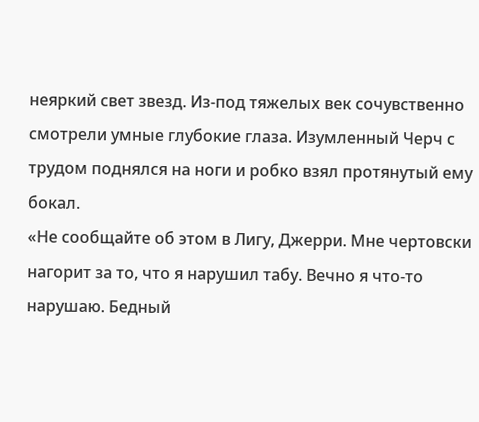неяркий свет звезд. Из-под тяжелых век сочувственно смотрели умные глубокие глаза. Изумленный Черч с трудом поднялся на ноги и робко взял протянутый ему бокал.
«Не сообщайте об этом в Лигу, Джерри. Мне чертовски нагорит за то, что я нарушил табу. Вечно я что-то нарушаю. Бедный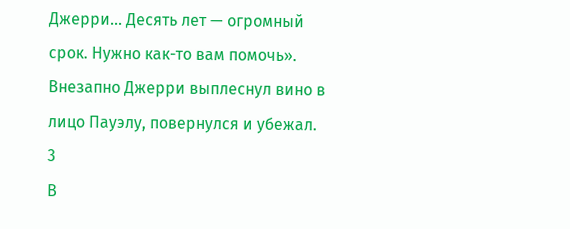Джерри… Десять лет — огромный срок. Нужно как-то вам помочь».
Внезапно Джерри выплеснул вино в лицо Пауэлу, повернулся и убежал.
3
В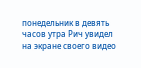понедельник в девять часов утра Рич увидел на экране своего видео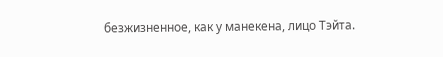безжизненное, как у манекена, лицо Тэйта.